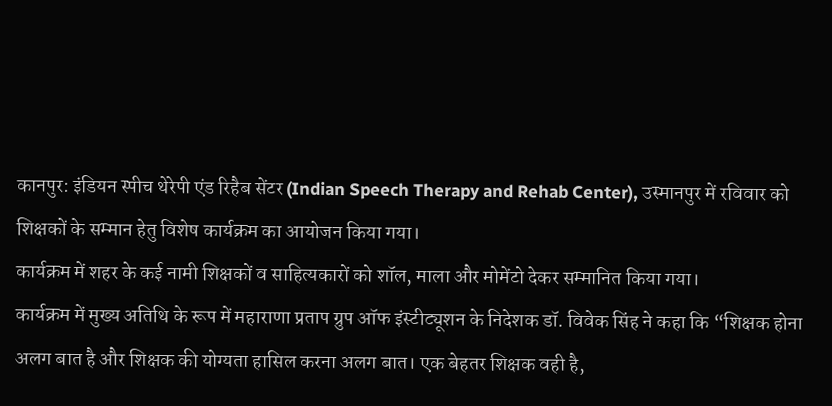कानपुर: इंडियन स्पीच थेरेपी एंड रिहैब सेंटर (Indian Speech Therapy and Rehab Center), उस्मानपुर में रविवार को शिक्षकों के सम्मान हेतु विशेष कार्यक्रम का आयोजन किया गया।
कार्यक्रम में शहर के कई नामी शिक्षकों व साहित्यकारों को शॉल, माला और मोमेंटो देकर सम्मानित किया गया।
कार्यक्रम में मुख्य अतिथि के रूप में महाराणा प्रताप ग्रुप ऑफ इंस्टीट्यूशन के निदेशक डॉ. विवेक सिंह ने कहा कि “शिक्षक होना अलग बात है और शिक्षक की योग्यता हासिल करना अलग बात। एक बेहतर शिक्षक वही है,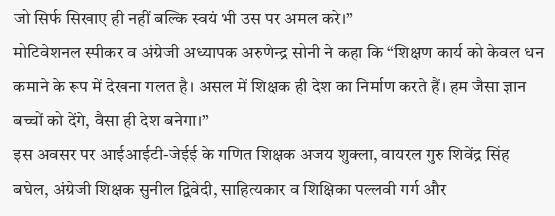जो सिर्फ सिखाए ही नहीं बल्कि स्वयं भी उस पर अमल करे।”
मोटिवेशनल स्पीकर व अंग्रेजी अध्यापक अरुणेन्द्र सोनी ने कहा कि “शिक्षण कार्य को केवल धन कमाने के रूप में देखना गलत है। असल में शिक्षक ही देश का निर्माण करते हैं। हम जैसा ज्ञान बच्चों को देंगे, वैसा ही देश बनेगा।”
इस अवसर पर आईआईटी-जेईई के गणित शिक्षक अजय शुक्ला, वायरल गुरु शिवेंद्र सिंह बघेल, अंग्रेजी शिक्षक सुनील द्विवेदी, साहित्यकार व शिक्षिका पल्लवी गर्ग और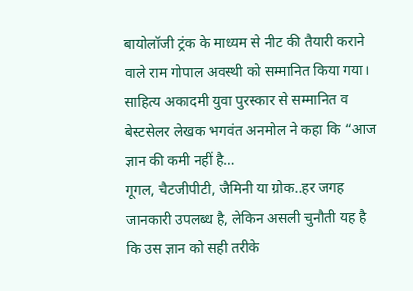बायोलॉजी ट्रंक के माध्यम से नीट की तैयारी कराने वाले राम गोपाल अवस्थी को सम्मानित किया गया।
साहित्य अकादमी युवा पुरस्कार से सम्मानित व बेस्टसेलर लेखक भगवंत अनमोल ने कहा कि “आज ज्ञान की कमी नहीं है…
गूगल, चैटजीपीटी, जैमिनी या ग्रोक..हर जगह जानकारी उपलब्ध है, लेकिन असली चुनौती यह है कि उस ज्ञान को सही तरीके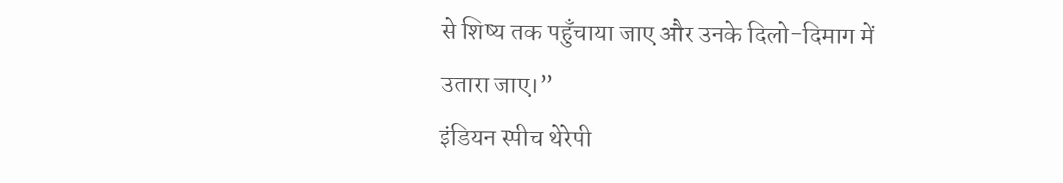से शिष्य तक पहुँचाया जाए और उनके दिलो-दिमाग में उतारा जाए।”
इंडियन स्पीच थेरेपी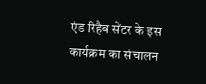एंड रिहैब सेंटर के इस कार्यक्रम का संचालन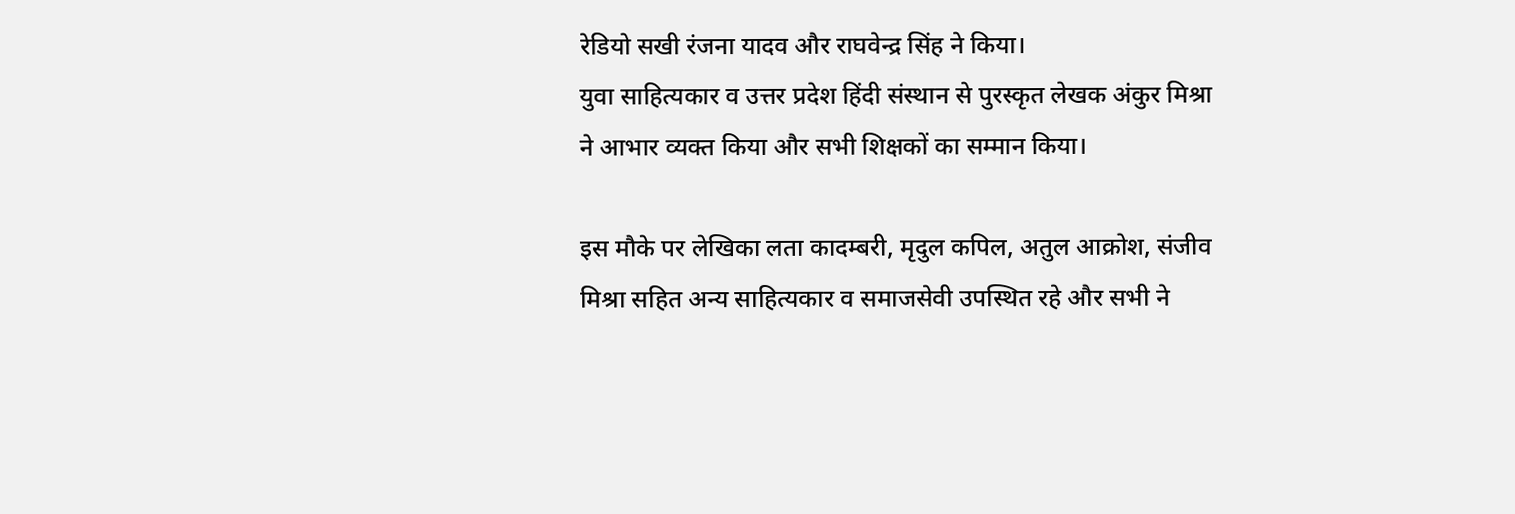रेडियो सखी रंजना यादव और राघवेन्द्र सिंह ने किया।
युवा साहित्यकार व उत्तर प्रदेश हिंदी संस्थान से पुरस्कृत लेखक अंकुर मिश्रा ने आभार व्यक्त किया और सभी शिक्षकों का सम्मान किया।

इस मौके पर लेखिका लता कादम्बरी, मृदुल कपिल, अतुल आक्रोश, संजीव मिश्रा सहित अन्य साहित्यकार व समाजसेवी उपस्थित रहे और सभी ने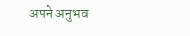अपने अनुभव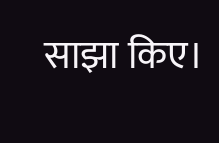साझा किए।